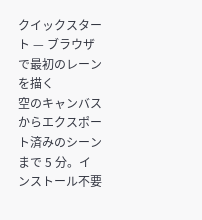クイックスタート — ブラウザで最初のレーンを描く
空のキャンバスからエクスポート済みのシーンまで 5 分。インストール不要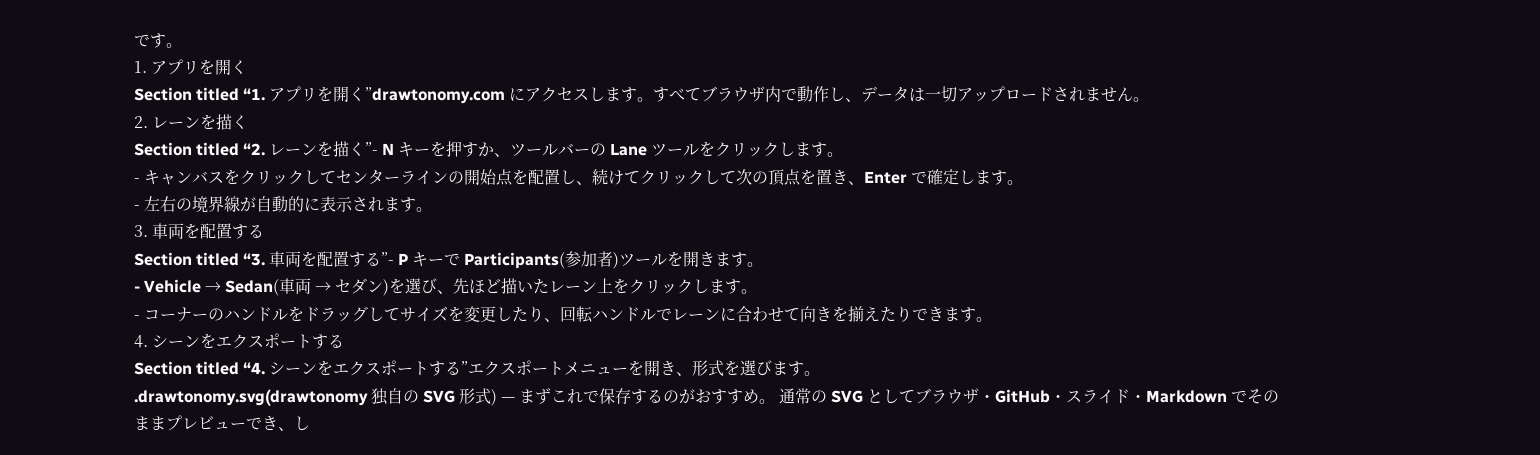です。
1. アプリを開く
Section titled “1. アプリを開く”drawtonomy.com にアクセスします。すべてブラウザ内で動作し、データは一切アップロードされません。
2. レーンを描く
Section titled “2. レーンを描く”- N キーを押すか、ツールバーの Lane ツールをクリックします。
- キャンバスをクリックしてセンターラインの開始点を配置し、続けてクリックして次の頂点を置き、Enter で確定します。
- 左右の境界線が自動的に表示されます。
3. 車両を配置する
Section titled “3. 車両を配置する”- P キーで Participants(参加者)ツールを開きます。
- Vehicle → Sedan(車両 → セダン)を選び、先ほど描いたレーン上をクリックします。
- コーナーのハンドルをドラッグしてサイズを変更したり、回転ハンドルでレーンに合わせて向きを揃えたりできます。
4. シーンをエクスポートする
Section titled “4. シーンをエクスポートする”エクスポートメニューを開き、形式を選びます。
.drawtonomy.svg(drawtonomy 独自の SVG 形式) — まずこれで保存するのがおすすめ。 通常の SVG としてブラウザ・GitHub・スライド・Markdown でそのままプレビューでき、し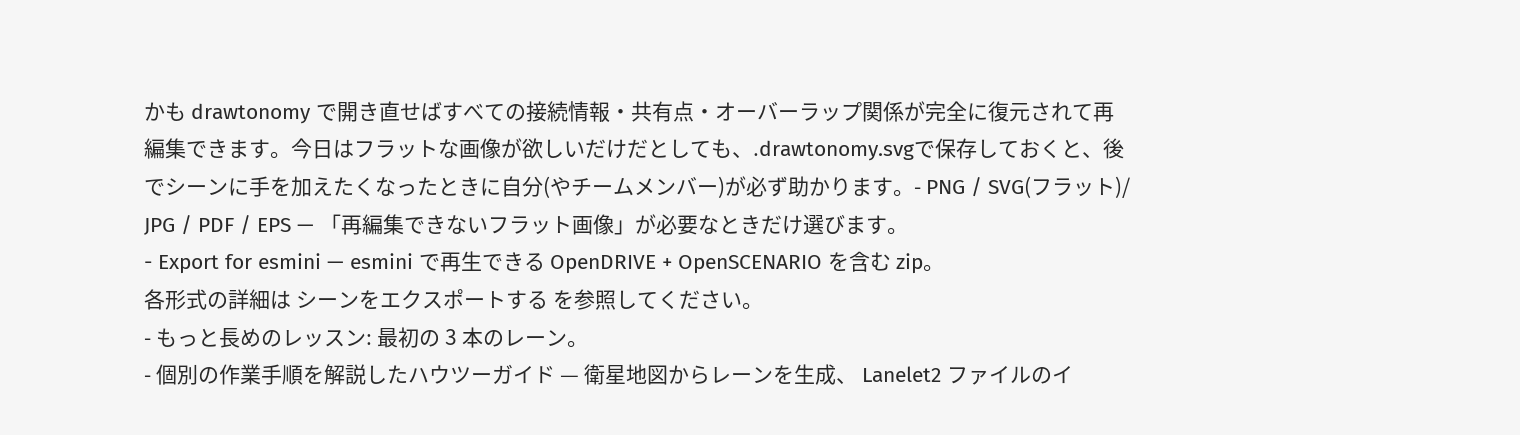かも drawtonomy で開き直せばすべての接続情報・共有点・オーバーラップ関係が完全に復元されて再編集できます。今日はフラットな画像が欲しいだけだとしても、.drawtonomy.svgで保存しておくと、後でシーンに手を加えたくなったときに自分(やチームメンバー)が必ず助かります。- PNG / SVG(フラット)/ JPG / PDF / EPS — 「再編集できないフラット画像」が必要なときだけ選びます。
- Export for esmini — esmini で再生できる OpenDRIVE + OpenSCENARIO を含む zip。
各形式の詳細は シーンをエクスポートする を参照してください。
- もっと長めのレッスン: 最初の 3 本のレーン。
- 個別の作業手順を解説したハウツーガイド — 衛星地図からレーンを生成、 Lanelet2 ファイルのイ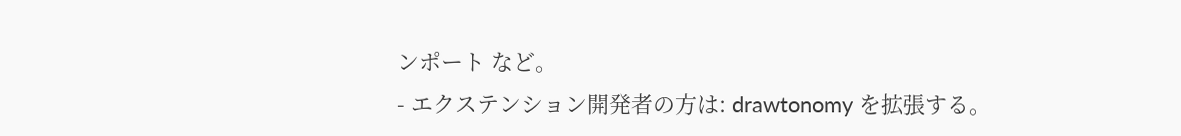ンポート など。
- エクステンション開発者の方は: drawtonomy を拡張する。